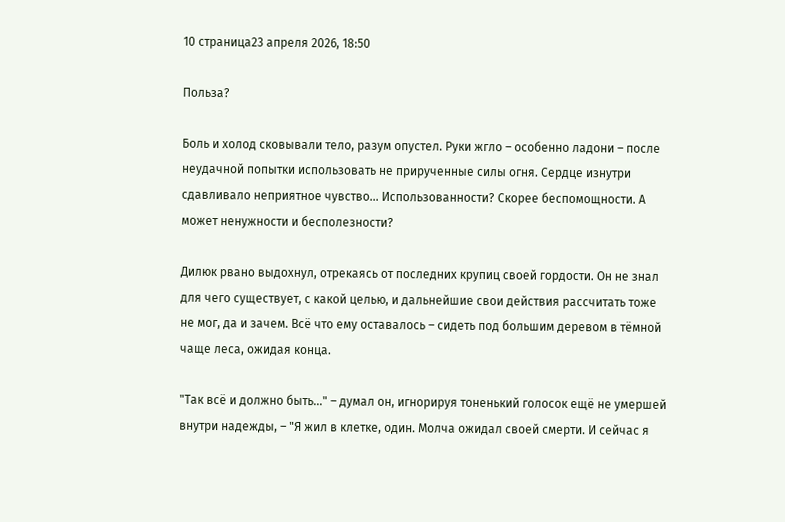10 страница23 апреля 2026, 18:50

Польза?

Боль и холод сковывали тело, разум опустел. Руки жгло – особенно ладони – после неудачной попытки использовать не прирученные силы огня. Сердце изнутри сдавливало неприятное чувство... Использованности? Скорее беспомощности. А может ненужности и бесполезности?

Дилюк рвано выдохнул, отрекаясь от последних крупиц своей гордости. Он не знал для чего существует, с какой целью, и дальнейшие свои действия рассчитать тоже не мог, да и зачем. Всё что ему оставалось – сидеть под большим деревом в тёмной чаще леса, ожидая конца.

"Так всё и должно быть..." – думал он, игнорируя тоненький голосок ещё не умершей внутри надежды, – "Я жил в клетке, один. Молча ожидал своей смерти. И сейчас я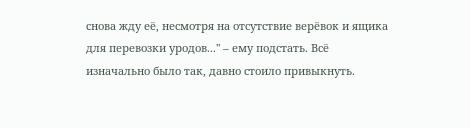снова жду её, несмотря на отсутствие верёвок и ящика для перевозки уродов..." – ему подстать. Всё изначально было так, давно стоило привыкнуть.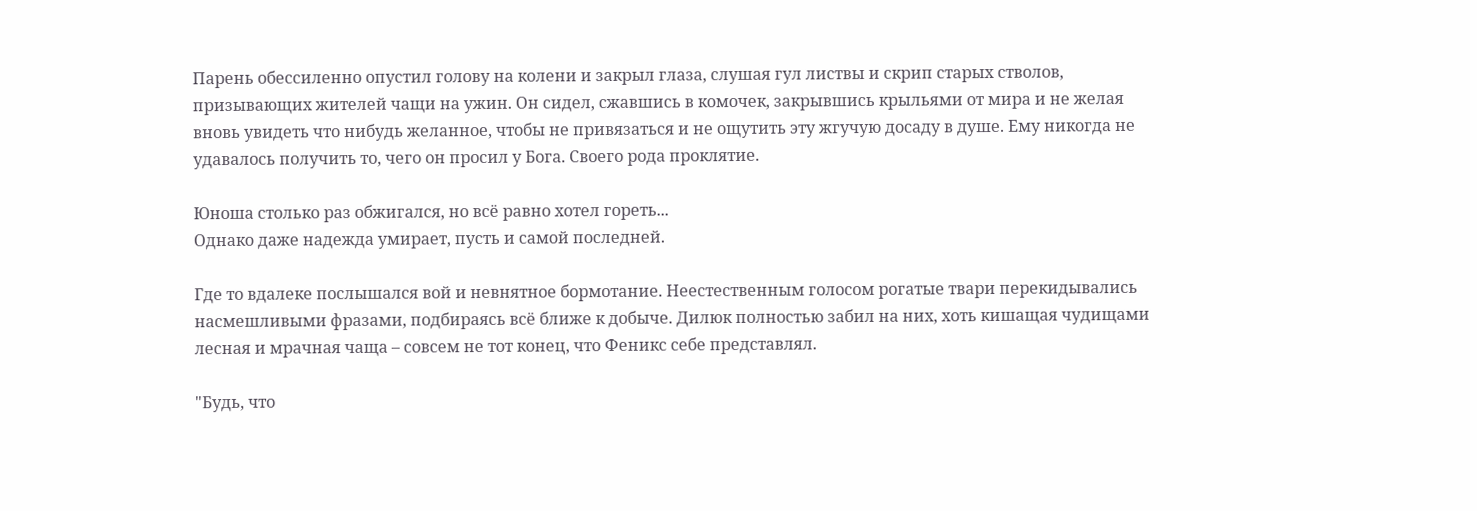Парень обессиленно опустил голову на колени и закрыл глаза, слушая гул листвы и скрип старых стволов, призывающих жителей чащи на ужин. Он сидел, сжавшись в комочек, закрывшись крыльями от мира и не желая вновь увидеть что нибудь желанное, чтобы не привязаться и не ощутить эту жгучую досаду в душе. Ему никогда не удавалось получить то, чего он просил у Бога. Своего рода проклятие.

Юноша столько раз обжигался, но всё равно хотел гореть...
Однако даже надежда умирает, пусть и самой последней.

Где то вдалеке послышался вой и невнятное бормотание. Неестественным голосом рогатые твари перекидывались насмешливыми фразами, подбираясь всё ближе к добыче. Дилюк полностью забил на них, хоть кишащая чудищами лесная и мрачная чаща – совсем не тот конец, что Феникс себе представлял.

"Будь, что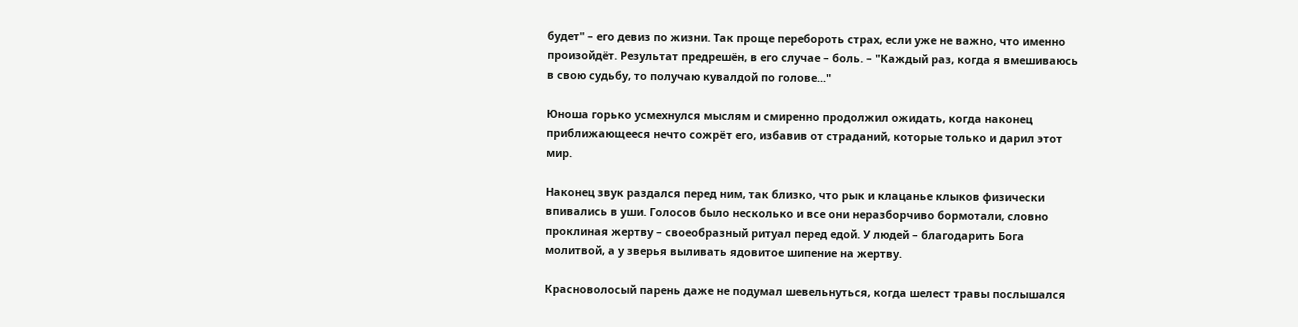будет" – его девиз по жизни. Так проще перебороть страх, если уже не важно, что именно произойдёт. Результат предрешён, в его случае – боль. – "Каждый раз, когда я вмешиваюсь в свою судьбу, то получаю кувалдой по голове..."

Юноша горько усмехнулся мыслям и смиренно продолжил ожидать, когда наконец приближающееся нечто сожрëт его, избавив от страданий, которые только и дарил этот мир.

Наконец звук раздался перед ним, так близко, что рык и клацанье клыков физически впивались в уши. Голосов было несколько и все они неразборчиво бормотали, словно проклиная жертву – своеобразный ритуал перед едой. У людей – благодарить Бога молитвой, а у зверья выливать ядовитое шипение на жертву.

Красноволосый парень даже не подумал шевельнуться, когда шелест травы послышался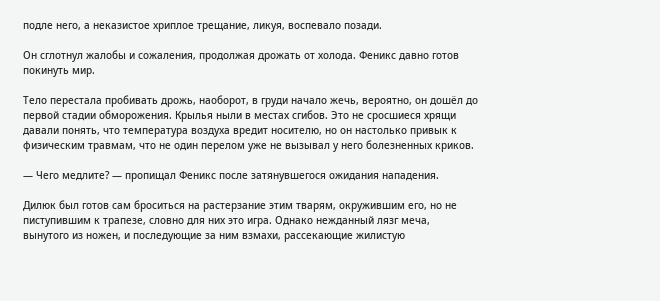подле него, а неказистое хриплое трещание, ликуя, воспевало позади.

Он сглотнул жалобы и сожаления, продолжая дрожать от холода. Феникс давно готов покинуть мир.

Тело перестала пробивать дрожь, наоборот, в груди начало жечь, вероятно, он дошёл до первой стадии обморожения. Крылья ныли в местах сгибов. Это не сросшиеся хрящи давали понять, что температура воздуха вредит носителю, но он настолько привык к физическим травмам, что не один перелом уже не вызывал у него болезненных криков.

— Чего медлите? — пропищал Феникс после затянувшегося ожидания нападения.

Дилюк был готов сам броситься на растерзание этим тварям, окружившим его, но не пиступившим к трапезе, словно для них это игра. Однако нежданный лязг меча, вынутого из ножен, и последующие за ним взмахи, рассекающие жилистую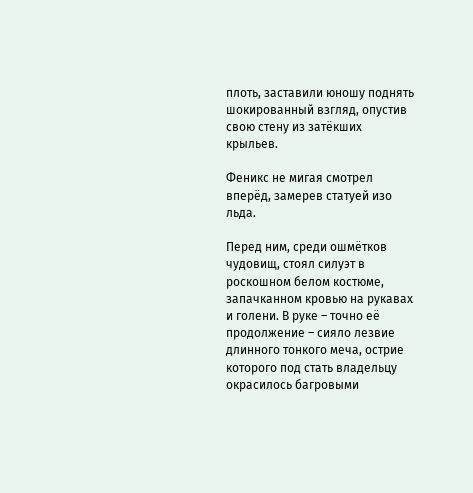плоть, заставили юношу поднять шокированный взгляд, опустив свою стену из затëкших крыльев.

Феникс не мигая смотрел вперёд, замерев статуей изо льда.

Перед ним, среди ошмётков чудовищ, стоял силуэт в роскошном белом костюме, запачканном кровью на рукавах и голени. В руке – точно её продолжение – сияло лезвие длинного тонкого меча, острие которого под стать владельцу окрасилось багровыми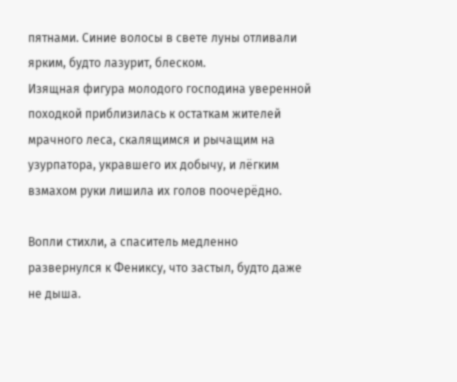пятнами. Синие волосы в свете луны отливали ярким, будто лазурит, блеском.
Изящная фигура молодого господина уверенной походкой приблизилась к остаткам жителей мрачного леса, скалящимся и рычащим на узурпатора, укравшего их добычу, и лёгким взмахом руки лишила их голов поочерёдно.

Вопли стихли, а спаситель медленно развернулся к Фениксу, что застыл, будто даже не дыша.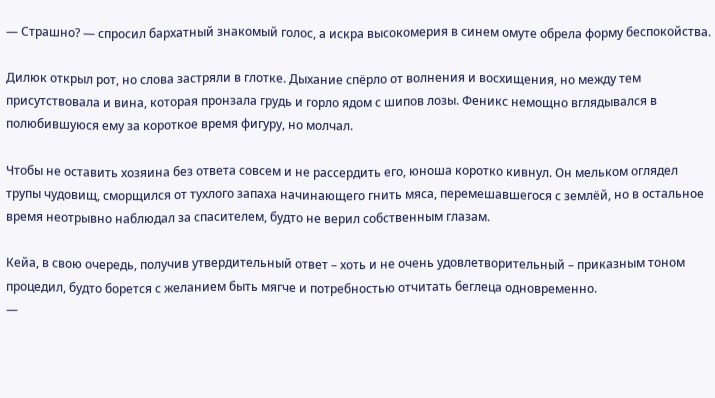— Страшно? — спросил бархатный знакомый голос, а искра высокомерия в синем омуте обрела форму беспокойства.

Дилюк открыл рот, но слова застряли в глотке. Дыхание спëрло от волнения и восхищения, но между тем присутствовала и вина, которая пронзала грудь и горло ядом с шипов лозы. Феникс немощно вглядывался в полюбившуюся ему за короткое время фигуру, но молчал.

Чтобы не оставить хозяина без ответа совсем и не рассердить его, юноша коротко кивнул. Он мельком оглядел трупы чудовищ, сморщился от тухлого запаха начинающего гнить мяса, перемешавшегося с землёй, но в остальное время неотрывно наблюдал за спасителем, будто не верил собственным глазам.

Кейа, в свою очередь, получив утвердительный ответ – хоть и не очень удовлетворительный – приказным тоном процедил, будто борется с желанием быть мягче и потребностью отчитать беглеца одновременно.
—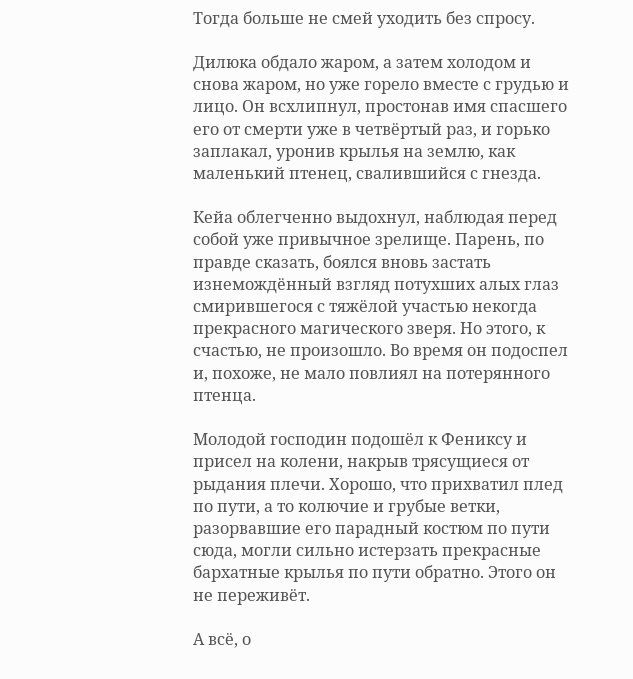Тогда больше не смей уходить без спросу.

Дилюка обдало жаром, а затем холодом и снова жаром, но уже горело вместе с грудью и лицо. Он всхлипнул, простонав имя спасшего его от смерти уже в четвёртый раз, и горько заплакал, уронив крылья на землю, как маленький птенец, свалившийся с гнезда.

Кейа облегченно выдохнул, наблюдая перед собой уже привычное зрелище. Парень, по правде сказать, боялся вновь застать изнемождëнный взгляд потухших алых глаз смирившегося с тяжёлой участью некогда прекрасного магического зверя. Но этого, к счастью, не произошло. Во время он подоспел и, похоже, не мало повлиял на потерянного птенца.

Молодой господин подошёл к Фениксу и присел на колени, накрыв трясущиеся от рыдания плечи. Хорошо, что прихватил плед по пути, а то колючие и грубые ветки, разорвавшие его парадный костюм по пути сюда, могли сильно истерзать прекрасные бархатные крылья по пути обратно. Этого он не переживёт.

А всё, о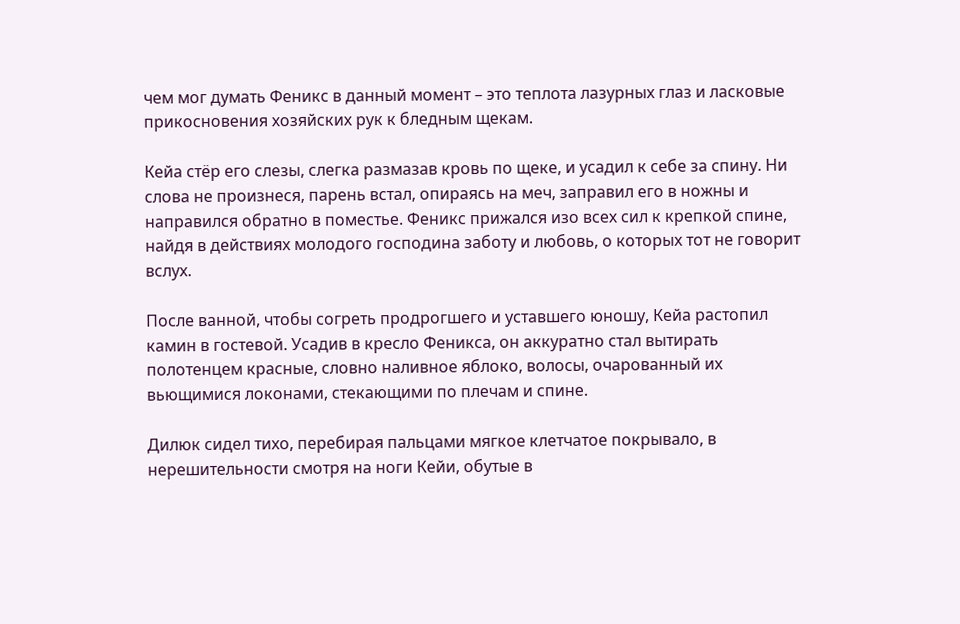чем мог думать Феникс в данный момент – это теплота лазурных глаз и ласковые прикосновения хозяйских рук к бледным щекам.

Кейа стёр его слезы, слегка размазав кровь по щеке, и усадил к себе за спину. Ни слова не произнеся, парень встал, опираясь на меч, заправил его в ножны и направился обратно в поместье. Феникс прижался изо всех сил к крепкой спине, найдя в действиях молодого господина заботу и любовь, о которых тот не говорит вслух.

После ванной, чтобы согреть продрогшего и уставшего юношу, Кейа растопил камин в гостевой. Усадив в кресло Феникса, он аккуратно стал вытирать полотенцем красные, словно наливное яблоко, волосы, очарованный их вьющимися локонами, стекающими по плечам и спине.

Дилюк сидел тихо, перебирая пальцами мягкое клетчатое покрывало, в нерешительности смотря на ноги Кейи, обутые в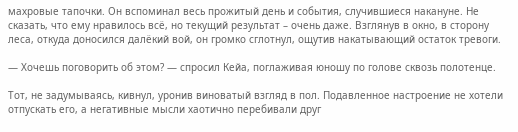махровые тапочки. Он вспоминал весь прожитый день и события, случившиеся накануне. Не сказать, что ему нравилось всё, но текущий результат – очень даже. Взглянув в окно, в сторону леса, откуда доносился далёкий вой, он громко сглотнул, ощутив накатывающий остаток тревоги.

— Хочешь поговорить об этом? — спросил Кейа, поглаживая юношу по голове сквозь полотенце.

Тот, не задумываясь, кивнул, уронив виноватый взгляд в пол. Подавленное настроение не хотели отпускать его, а негативные мысли хаотично перебивали друг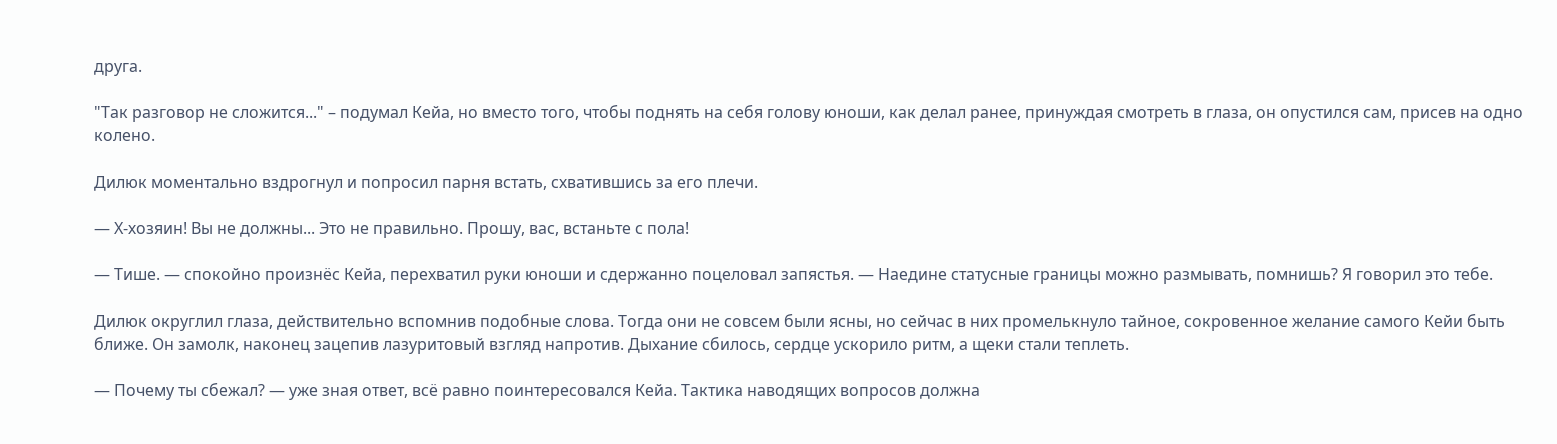друга.

"Так разговор не сложится..." – подумал Кейа, но вместо того, чтобы поднять на себя голову юноши, как делал ранее, принуждая смотреть в глаза, он опустился сам, присев на одно колено.

Дилюк моментально вздрогнул и попросил парня встать, схватившись за его плечи.

— Х-хозяин! Вы не должны... Это не правильно. Прошу, вас, встаньте с пола!

— Тише. — спокойно произнёс Кейа, перехватил руки юноши и сдержанно поцеловал запястья. — Наедине статусные границы можно размывать, помнишь? Я говорил это тебе.

Дилюк округлил глаза, действительно вспомнив подобные слова. Тогда они не совсем были ясны, но сейчас в них промелькнуло тайное, сокровенное желание самого Кейи быть ближе. Он замолк, наконец зацепив лазуритовый взгляд напротив. Дыхание сбилось, сердце ускорило ритм, а щеки стали теплеть.

— Почему ты сбежал? — уже зная ответ, всё равно поинтересовался Кейа. Тактика наводящих вопросов должна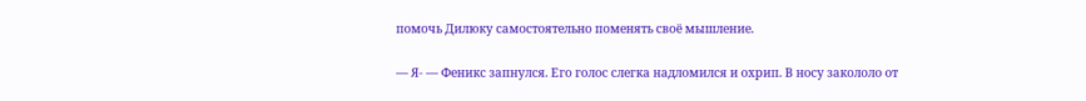помочь Дилюку самостоятельно поменять своё мышление.

— Я- — Феникс запнулся. Его голос слегка надломился и охрип. В носу закололо от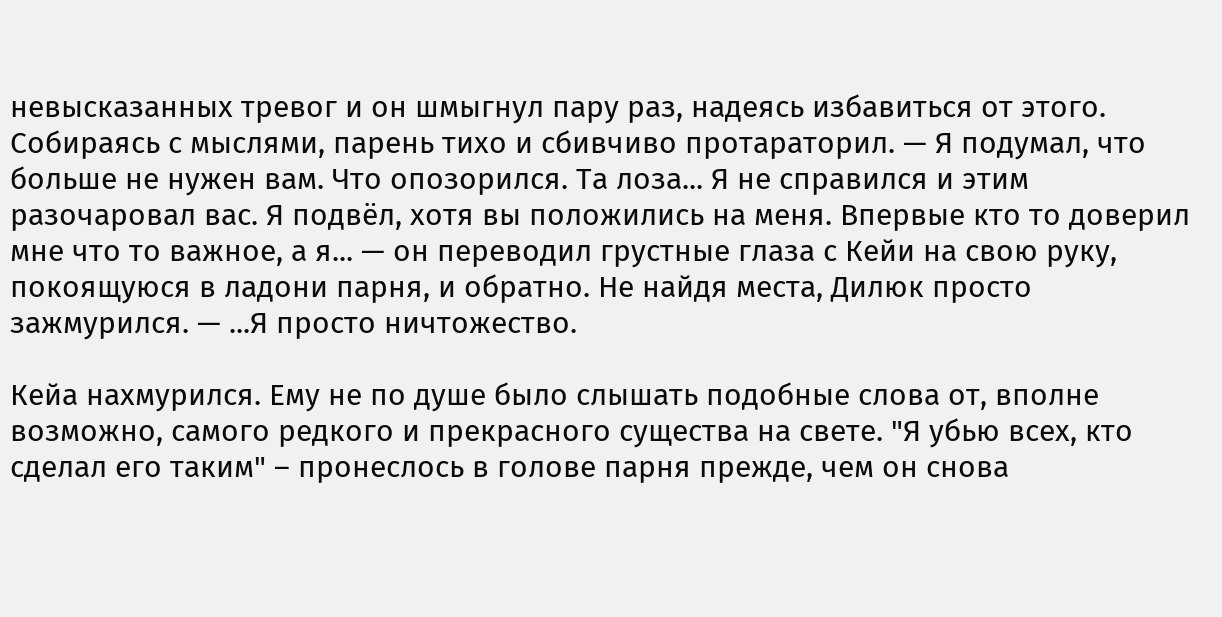невысказанных тревог и он шмыгнул пару раз, надеясь избавиться от этого. Собираясь с мыслями, парень тихо и сбивчиво протараторил. — Я подумал, что больше не нужен вам. Что опозорился. Та лоза... Я не справился и этим разочаровал вас. Я подвёл, хотя вы положились на меня. Впервые кто то доверил мне что то важное, а я... — он переводил грустные глаза с Кейи на свою руку, покоящуюся в ладони парня, и обратно. Не найдя места, Дилюк просто зажмурился. — ...Я просто ничтожество.

Кейа нахмурился. Ему не по душе было слышать подобные слова от, вполне возможно, самого редкого и прекрасного существа на свете. "Я убью всех, кто сделал его таким" – пронеслось в голове парня прежде, чем он снова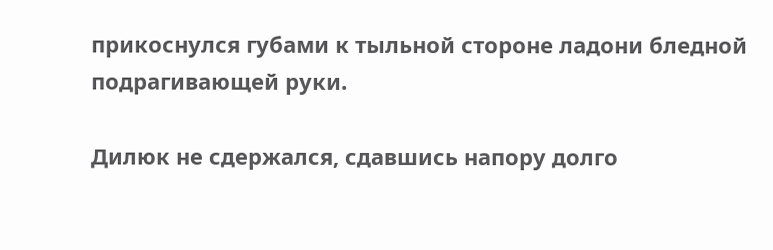прикоснулся губами к тыльной стороне ладони бледной подрагивающей руки.

Дилюк не сдержался, сдавшись напору долго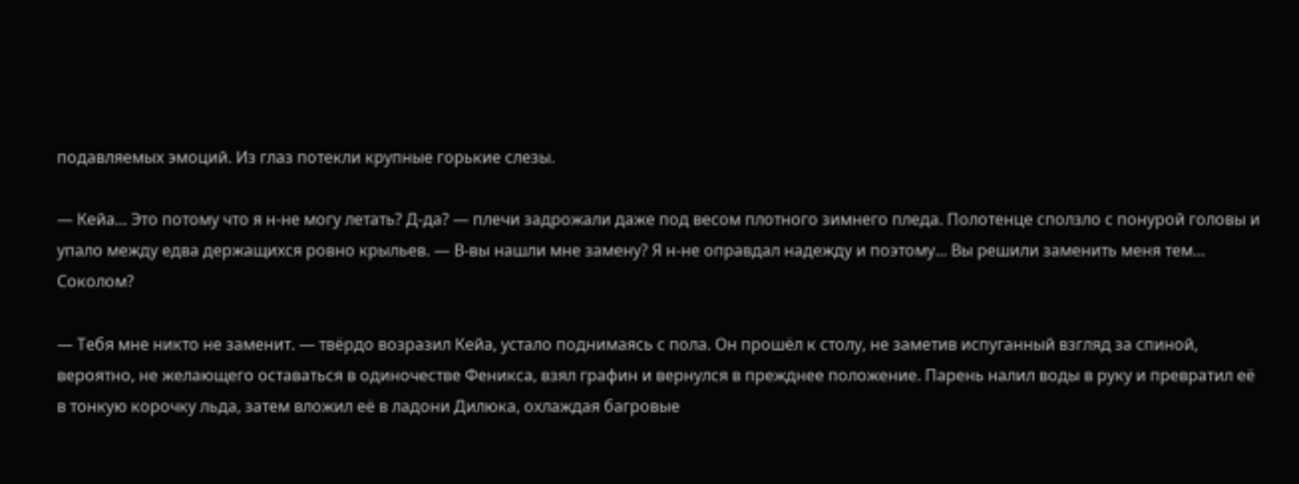подавляемых эмоций. Из глаз потекли крупные горькие слезы.

— Кейа... Это потому что я н-не могу летать? Д-да? — плечи задрожали даже под весом плотного зимнего пледа. Полотенце сползло с понурой головы и упало между едва держащихся ровно крыльев. — В-вы нашли мне замену? Я н-не оправдал надежду и поэтому... Вы решили заменить меня тем... Соколом?

— Тебя мне никто не заменит. — твёрдо возразил Кейа, устало поднимаясь с пола. Он прошёл к столу, не заметив испуганный взгляд за спиной, вероятно, не желающего оставаться в одиночестве Феникса, взял графин и вернулся в прежднее положение. Парень налил воды в руку и превратил её в тонкую корочку льда, затем вложил её в ладони Дилюка, охлаждая багровые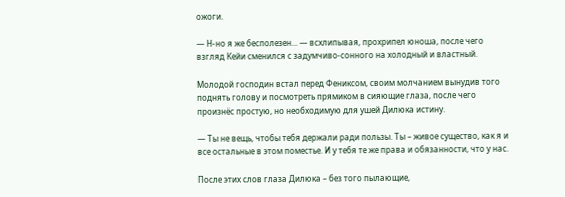ожоги.

— Н-но я же бесполезен... — всхлипывая, прохрипел юноша, после чего взгляд Кейи сменился с задумчиво-сонного на холодный и властный.

Молодой господин встал перед Фениксом, своим молчанием вынудив того поднять голову и посмотреть прямиком в сияющие глаза, после чего произнёс простую, но необходимую для ушей Дилюка истину.

— Ты не вещь, чтобы тебя держали ради пользы. Ты – живое существо, как я и все остальные в этом поместье. И у тебя те же права и обязанности, что у нас.

После этих слов глаза Дилюка – без того пылающие,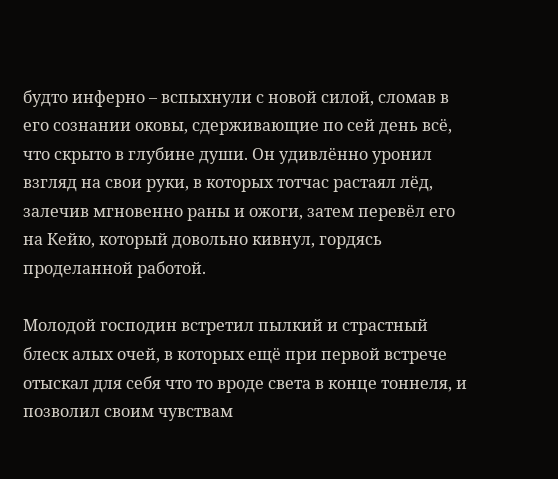будто инферно – вспыхнули с новой силой, сломав в его сознании оковы, сдерживающие по сей день всё, что скрыто в глубине души. Он удивлённо уронил взгляд на свои руки, в которых тотчас растаял лёд, залечив мгновенно раны и ожоги, затем перевёл его на Кейю, который довольно кивнул, гордясь проделанной работой.

Молодой господин встретил пылкий и страстный блеск алых очей, в которых ещё при первой встрече отыскал для себя что то вроде света в конце тоннеля, и позволил своим чувствам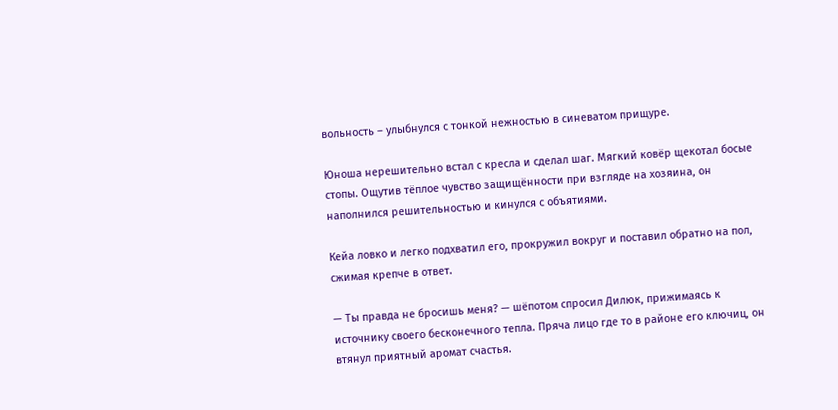вольность – улыбнулся с тонкой нежностью в синеватом прищуре.

Юноша нерешительно встал с кресла и сделал шаг. Мягкий ковёр щекотал босые стопы. Ощутив тёплое чувство защищённости при взгляде на хозяина, он наполнился решительностью и кинулся с объятиями.

Кейа ловко и легко подхватил его, прокружил вокруг и поставил обратно на пол, сжимая крепче в ответ.

— Ты правда не бросишь меня? — шёпотом спросил Дилюк, прижимаясь к источнику своего бесконечного тепла. Пряча лицо где то в районе его ключиц, он втянул приятный аромат счастья.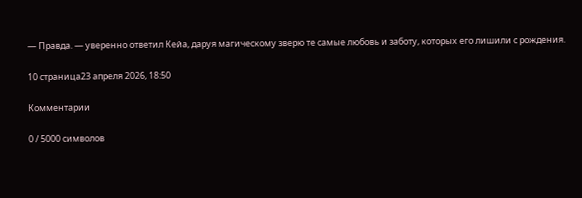— Правда. — уверенно ответил Кейа, даруя магическому зверю те самые любовь и заботу, которых его лишили с рождения.

10 страница23 апреля 2026, 18:50

Комментарии

0 / 5000 символов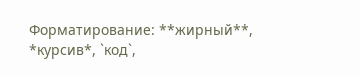Форматирование: **жирный**, *курсив*, `код`,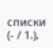списки (- / 1.),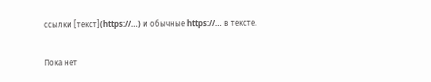ссылки [текст](https://…) и обычные https://… в тексте.

Пока нет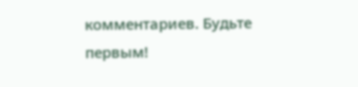комментариев. Будьте первым!